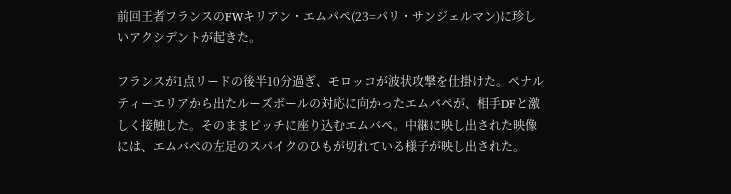前回王者フランスのFWキリアン・エムパペ(23=パリ・サンジェルマン)に珍しいアクシデントが起きた。

フランスが1点リードの後半10分過ぎ、モロッコが波状攻撃を仕掛けた。ペナルティーエリアから出たルーズボールの対応に向かったエムバペが、相手DFと激しく接触した。そのままピッチに座り込むエムバペ。中継に映し出された映像には、エムバペの左足のスパイクのひもが切れている様子が映し出された。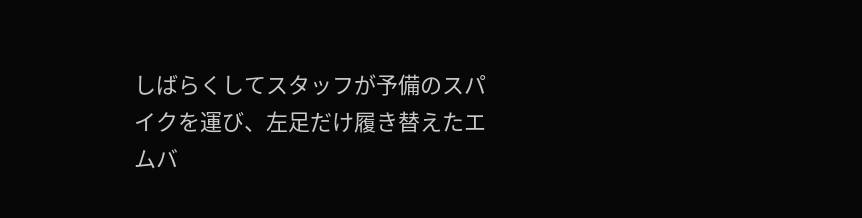しばらくしてスタッフが予備のスパイクを運び、左足だけ履き替えたエムバ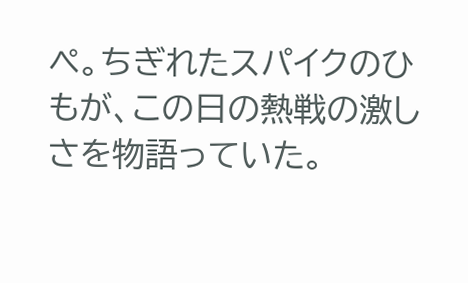ペ。ちぎれたスパイクのひもが、この日の熱戦の激しさを物語っていた。